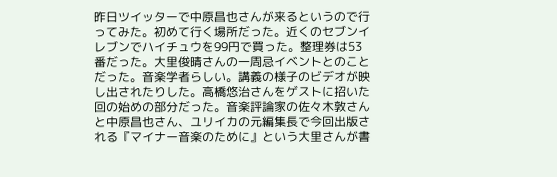昨日ツイッターで中原昌也さんが来るというので行ってみた。初めて行く場所だった。近くのセブンイレブンでハイチュウを99円で買った。整理券は53番だった。大里俊晴さんの一周忌イベントとのことだった。音楽学者らしい。講義の様子のビデオが映し出されたりした。高橋悠治さんをゲストに招いた回の始めの部分だった。音楽評論家の佐々木敦さんと中原昌也さん、ユリイカの元編集長で今回出版される『マイナー音楽のために』という大里さんが書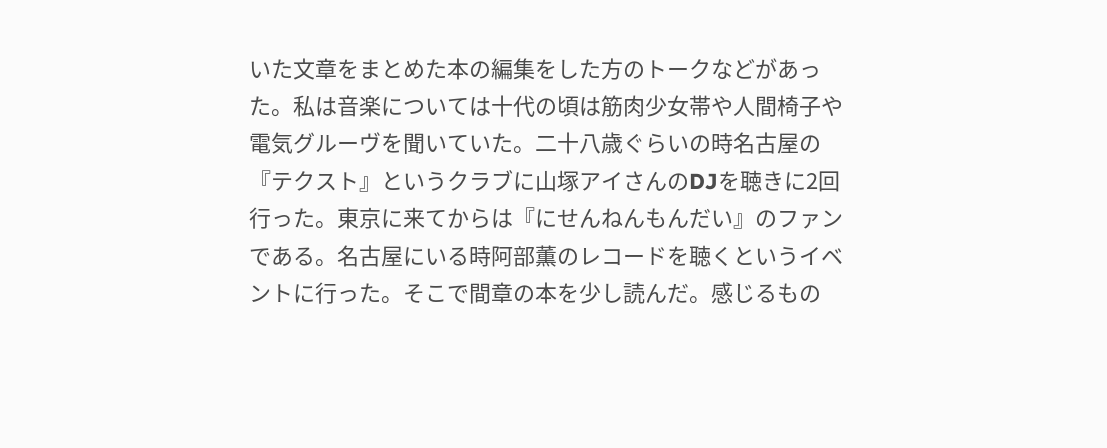いた文章をまとめた本の編集をした方のトークなどがあった。私は音楽については十代の頃は筋肉少女帯や人間椅子や電気グルーヴを聞いていた。二十八歳ぐらいの時名古屋の『テクスト』というクラブに山塚アイさんのDJを聴きに2回行った。東京に来てからは『にせんねんもんだい』のファンである。名古屋にいる時阿部薫のレコードを聴くというイベントに行った。そこで間章の本を少し読んだ。感じるもの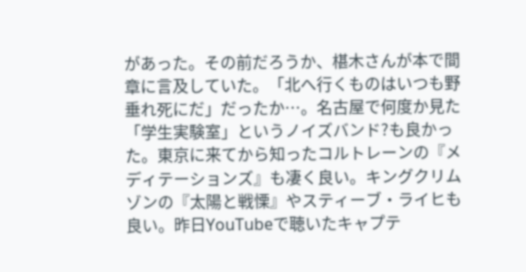があった。その前だろうか、椹木さんが本で間章に言及していた。「北へ行くものはいつも野垂れ死にだ」だったか…。名古屋で何度か見た「学生実験室」というノイズバンド?も良かった。東京に来てから知ったコルトレーンの『メディテーションズ』も凄く良い。キングクリムゾンの『太陽と戦慄』やスティーブ・ライヒも良い。昨日YouTubeで聴いたキャプテ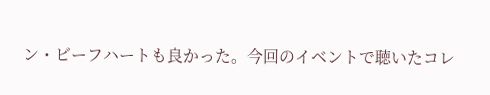ン・ビーフハートも良かった。今回のイベントで聴いたコレ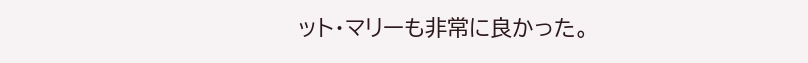ット・マリーも非常に良かった。